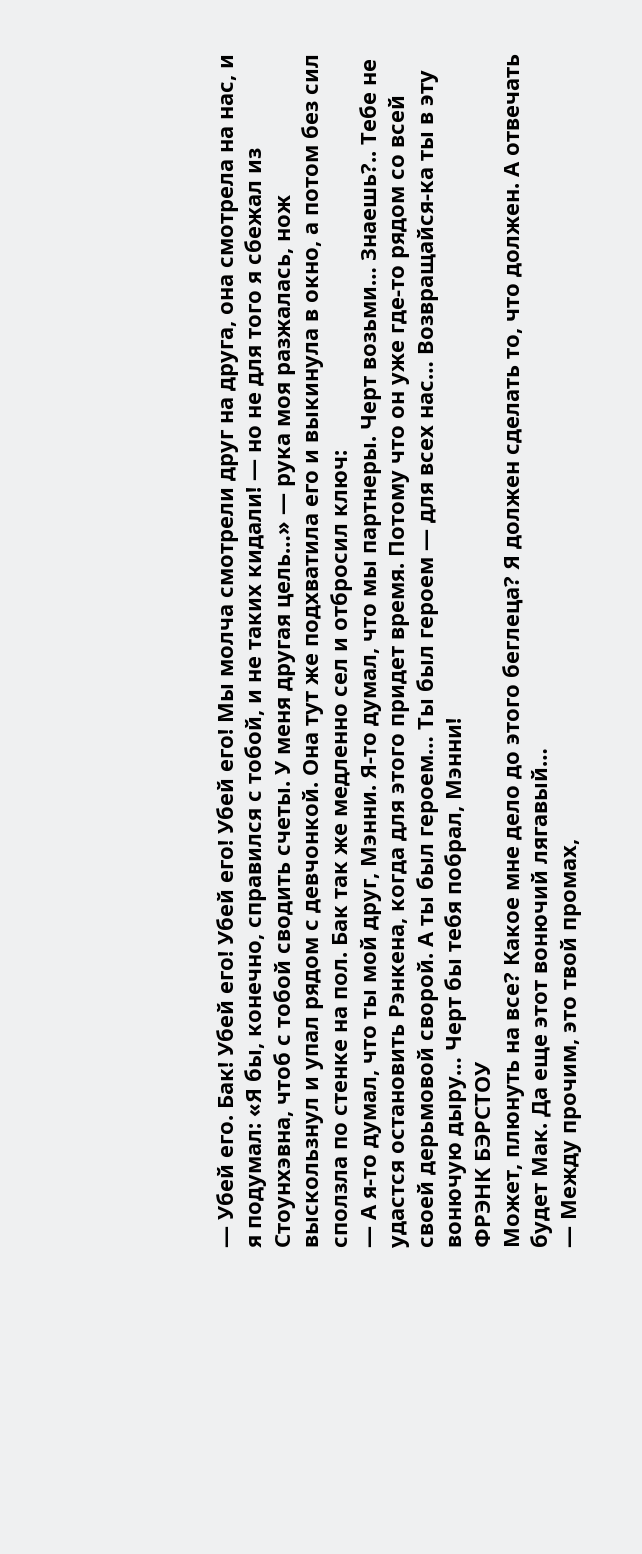— Убей его. Бак! Убей его! Убей его! Убей его! Мы молча смотрели друг на друга, она смотрела на нас, и я подумал: «Я бы, конечно, справился с тобой, и не таких кидали! — но не для того я сбежал из Стоунхэвна, чтоб с тобой сводить счеты. У меня другая цель…» — рука моя разжалась, нож выскользнул и упал рядом с девчонкой. Она тут же подхватила его и выкинула в окно, а потом без сил сползла по стенке на пол. Бак так же медленно сел и отбросил ключ:
— А я-то думал, что ты мой друг, Мэнни. Я-то думал, что мы партнеры. Черт возьми… Знаешь?.. Тебе не удастся остановить Рэнкена, когда для этого придет время. Потому что он уже где-то рядом со всей своей дерьмовой сворой. А ты был героем… Ты был героем — для всех нас… Возвращайся-ка ты в эту вонючую дыру… Черт бы тебя побрал, Мэнни!
ФРЭНК БЭРСТОУ
Может, плюнуть на все? Какое мне дело до этого беглеца? Я должен сделать то, что должен. А отвечать будет Мак. Да еще этот вонючий лягавый…
— Между прочим, это твой промах,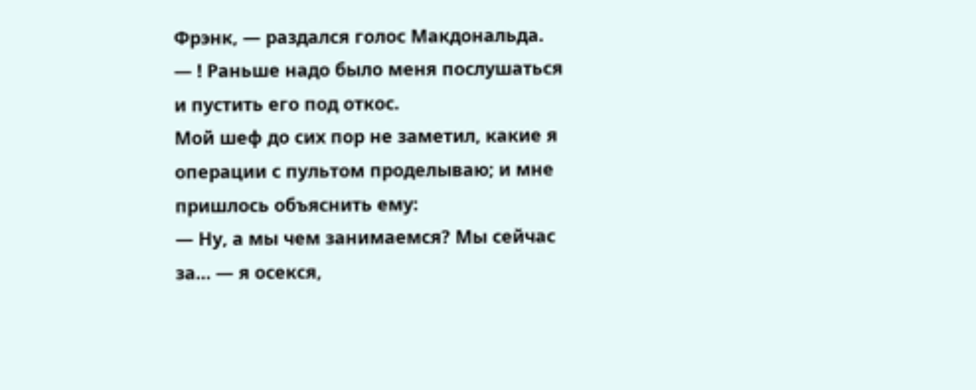Фрэнк, — раздался голос Макдональда. — ! Раньше надо было меня послушаться и пустить его под откос.
Мой шеф до сих пор не заметил, какие я операции с пультом проделываю; и мне пришлось объяснить ему:
— Ну, а мы чем занимаемся? Мы сейчас за… — я осекся,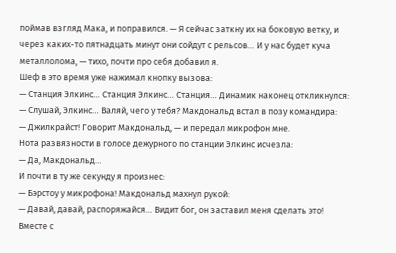поймав взгляд Мака, и поправился. — Я сейчас заткну их на боковую ветку, и через каких-то пятнадцать минут они сойдут с рельсов… И у нас будет куча металлолома, — тихо, почти про себя добавил я.
Шеф в это время уже нажимал кнопку вызова:
— Станция Элкинс… Станция Элкинс… Станция… Динамик наконец откликнулся:
— Слушай, Элкинс… Валяй, чего у тебя? Макдональд встал в позу командира:
— Джилкрайст! Говорит Макдональд, — и передал микрофон мне.
Нота развязности в голосе дежурного по станции Элкинс исчезла:
— Да, Макдональд…
И почти в ту же секунду я произнес:
— Бэрстоу у микрофона! Макдональд махнул рукой:
— Давай, давай, распоряжайся… Видит бог, он заставил меня сделать это! Вместе с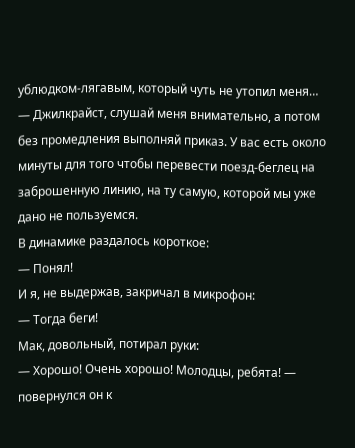ублюдком-лягавым, который чуть не утопил меня…
— Джилкрайст, слушай меня внимательно, а потом без промедления выполняй приказ. У вас есть около минуты для того чтобы перевести поезд-беглец на заброшенную линию, на ту самую, которой мы уже дано не пользуемся.
В динамике раздалось короткое:
— Понял!
И я, не выдержав, закричал в микрофон:
— Тогда беги!
Мак, довольный, потирал руки:
— Хорошо! Очень хорошо! Молодцы, ребята! — повернулся он к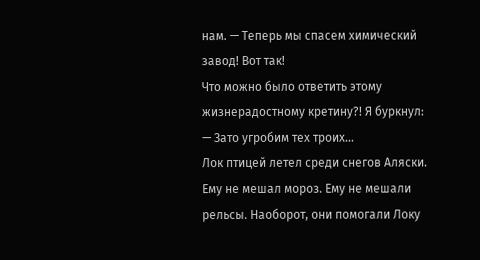нам. — Теперь мы спасем химический завод! Вот так!
Что можно было ответить этому жизнерадостному кретину?! Я буркнул:
— Зато угробим тех троих…
Лок птицей летел среди снегов Аляски. Ему не мешал мороз. Ему не мешали рельсы. Наоборот, они помогали Локу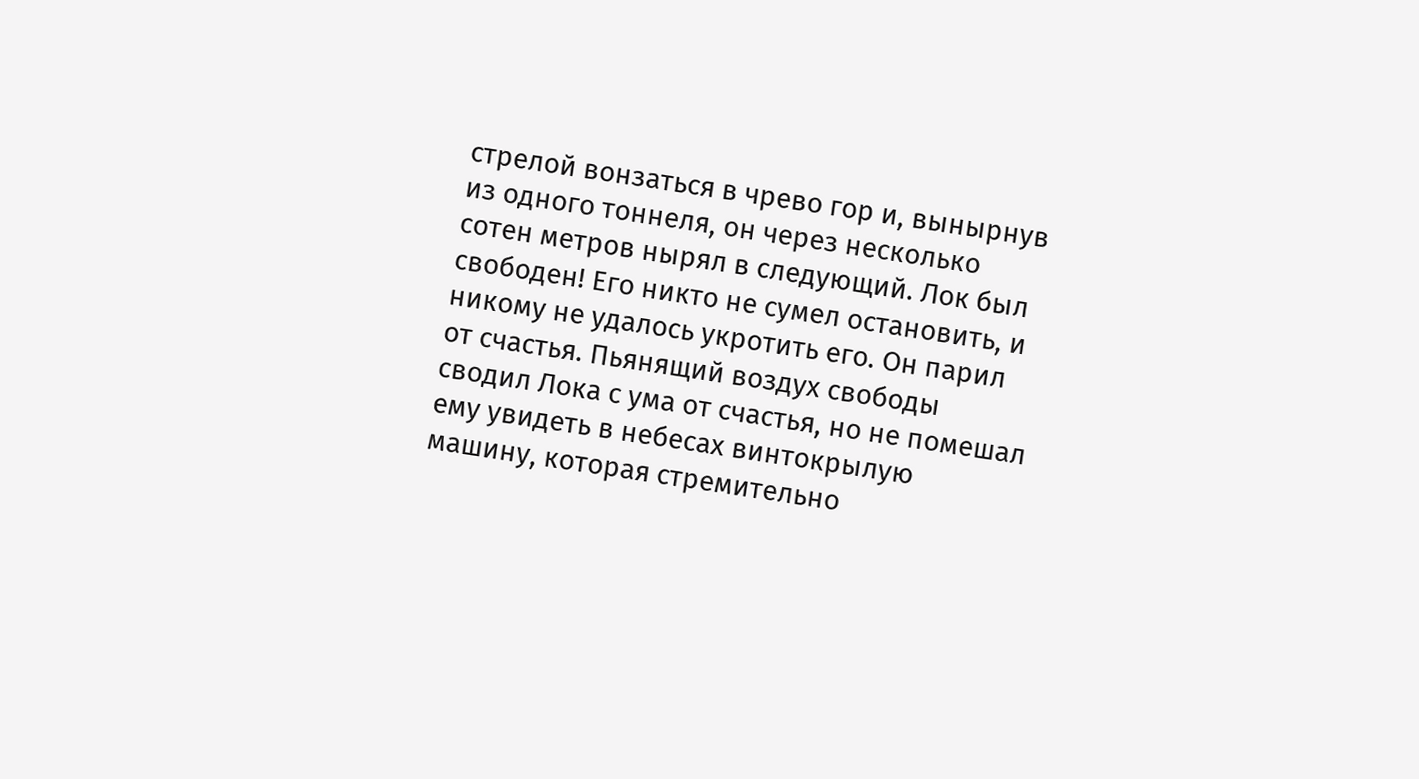стрелой вонзаться в чрево гор и, вынырнув из одного тоннеля, он через несколько сотен метров нырял в следующий. Лок был свободен! Его никто не сумел остановить, и никому не удалось укротить его. Он парил от счастья. Пьянящий воздух свободы сводил Лока с ума от счастья, но не помешал ему увидеть в небесах винтокрылую машину, которая стремительно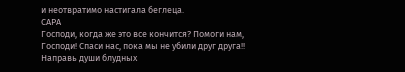и неотвратимо настигала беглеца.
САРА
Господи, когда же это все кончится? Помоги нам, Господи! Спаси нас, пока мы не убили друг друга!! Направь души блудных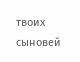твоих сыновей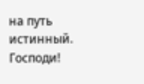на путь истинный. Господи!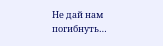Не дай нам погибнуть…